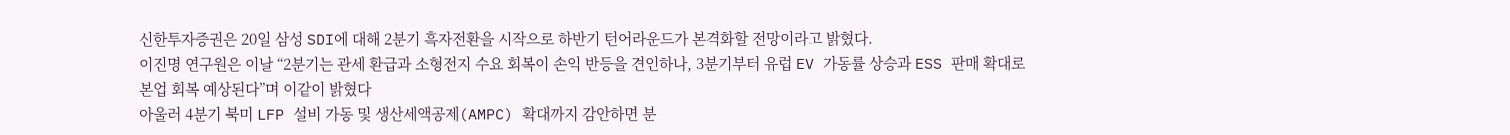신한투자증권은 20일 삼성 SDI에 대해 2분기 흑자전환을 시작으로 하반기 턴어라운드가 본격화할 전망이라고 밝혔다.
이진명 연구원은 이날 “2분기는 관세 환급과 소형전지 수요 회복이 손익 반등을 견인하나, 3분기부터 유럽 EV 가동률 상승과 ESS 판매 확대로 본업 회복 예상된다”며 이같이 밝혔다
아울러 4분기 북미 LFP 설비 가동 및 생산세액공제(AMPC) 확대까지 감안하면 분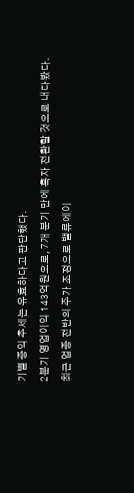기별 증익 추세는 유효하다고 판단했다.
2분기 영업이익 143억원으로, 7개 분기 만에 흑자 전환할 것으로 내다봤다.
최근 업종 전반의 주가 조정으로 밸류에이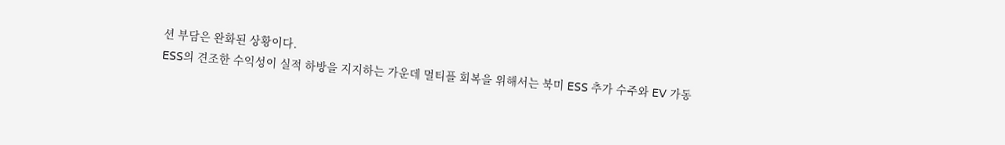션 부담은 완화된 상황이다.
ESS의 견조한 수익성이 실적 하방을 지지하는 가운데 멀티플 회복을 위해서는 북미 ESS 추가 수주와 EV 가동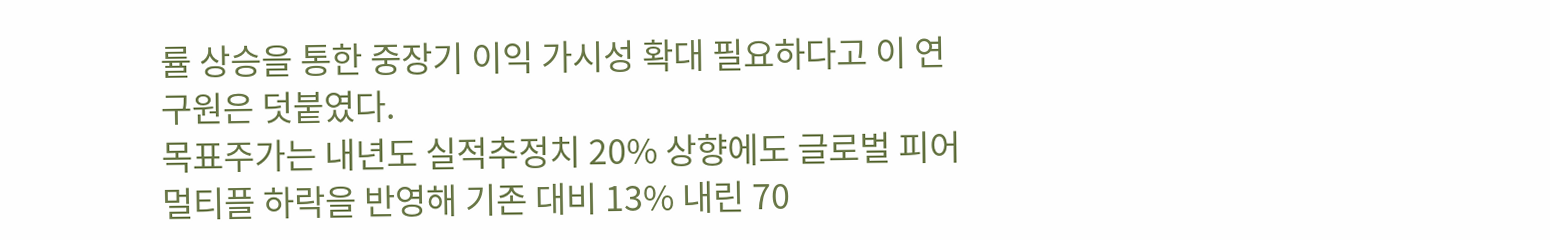률 상승을 통한 중장기 이익 가시성 확대 필요하다고 이 연구원은 덧붙였다.
목표주가는 내년도 실적추정치 20% 상향에도 글로벌 피어 멀티플 하락을 반영해 기존 대비 13% 내린 70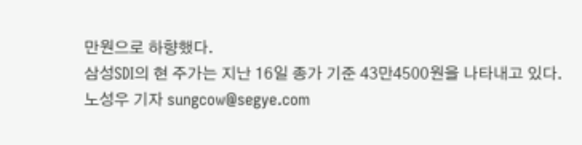만원으로 하향했다.
삼성SDI의 현 주가는 지난 16일 종가 기준 43만4500원을 나타내고 있다.
노성우 기자 sungcow@segye.com